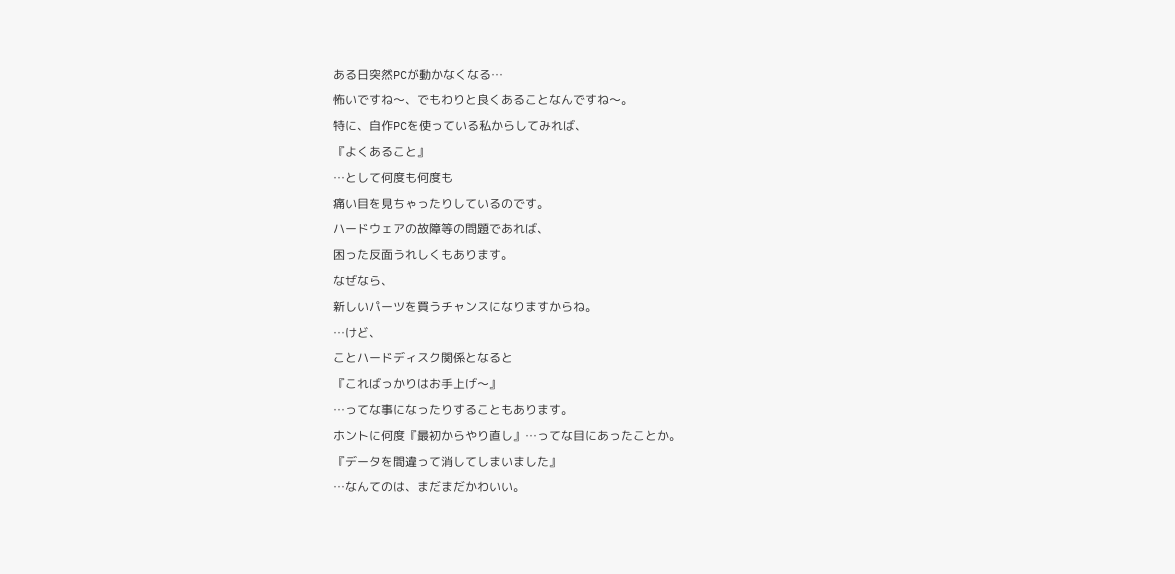ある日突然PCが動かなくなる…
怖いですね〜、でもわりと良くあることなんですね〜。
特に、自作PCを使っている私からしてみれば、
『よくあること』
…として何度も何度も
痛い目を見ちゃったりしているのです。
ハードウェアの故障等の問題であれば、
困った反面うれしくもあります。
なぜなら、
新しいパーツを買うチャンスになりますからね。
…けど、
ことハードディスク関係となると
『こればっかりはお手上げ〜』
…ってな事になったりすることもあります。
ホントに何度『最初からやり直し』…ってな目にあったことか。
『データを間違って消してしまいました』
…なんてのは、まだまだかわいい。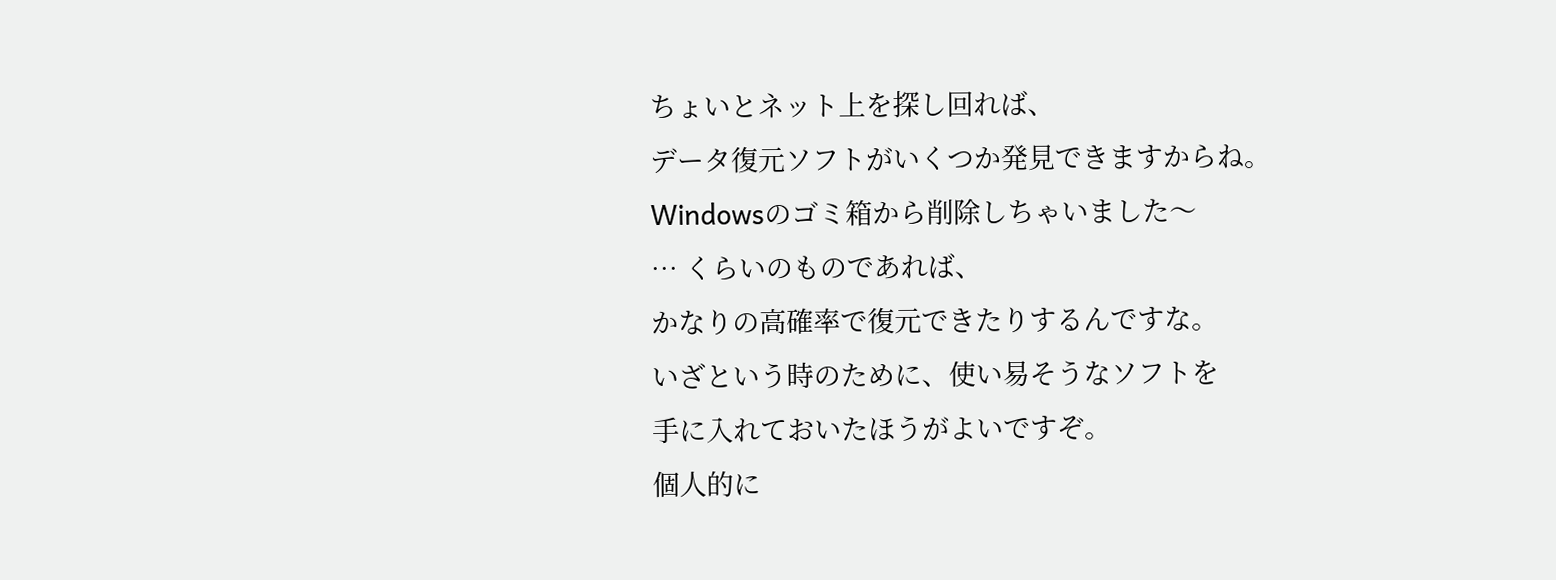ちょいとネット上を探し回れば、
データ復元ソフトがいくつか発見できますからね。
Windowsのゴミ箱から削除しちゃいました〜
… くらいのものであれば、
かなりの高確率で復元できたりするんですな。
いざという時のために、使い易そうなソフトを
手に入れておいたほうがよいですぞ。
個人的に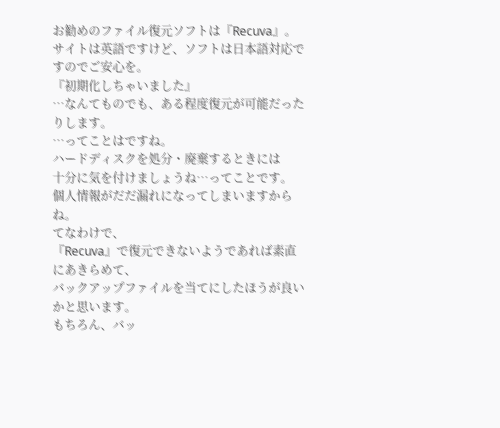お勧めのファイル復元ソフトは『Recuva』。
サイトは英語ですけど、ソフトは日本語対応ですのでご安心を。
『初期化しちゃいました』
…なんてものでも、ある程度復元が可能だったりします。
…ってことはですね。
ハードディスクを処分・廃棄するときには
十分に気を付けましょうね…ってことです。
個人情報がだだ漏れになってしまいますからね。
てなわけで、
『Recuva』で復元できないようであれば素直にあきらめて、
バックアップファイルを当てにしたほうが良いかと思います。
もちろん、バッ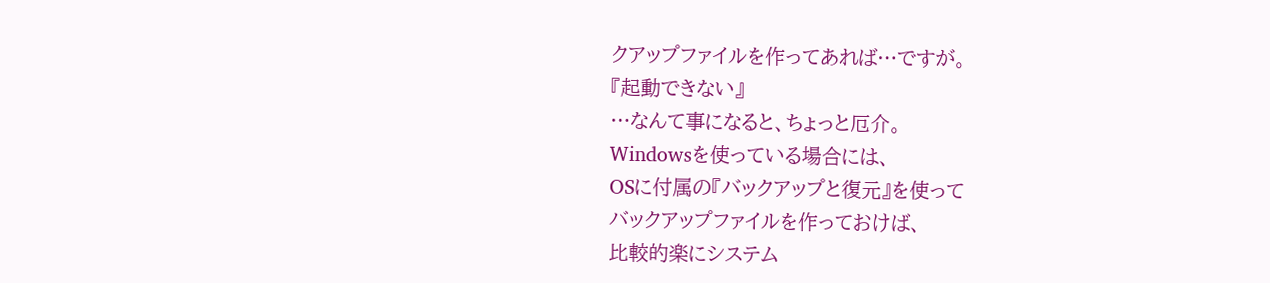クアップファイルを作ってあれば…ですが。
『起動できない』
…なんて事になると、ちょっと厄介。
Windowsを使っている場合には、
OSに付属の『バックアップと復元』を使って
バックアップファイルを作っておけば、
比較的楽にシステム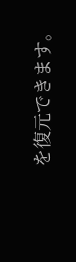を復元できます。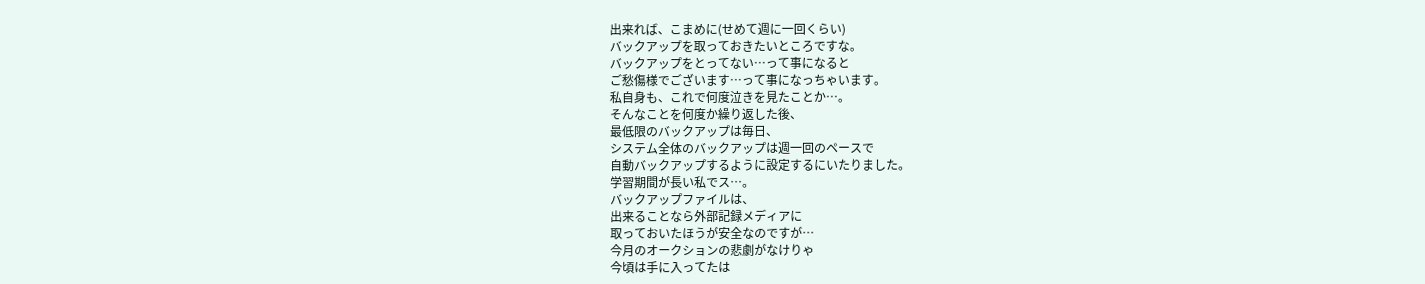出来れば、こまめに(せめて週に一回くらい)
バックアップを取っておきたいところですな。
バックアップをとってない…って事になると
ご愁傷様でございます…って事になっちゃいます。
私自身も、これで何度泣きを見たことか…。
そんなことを何度か繰り返した後、
最低限のバックアップは毎日、
システム全体のバックアップは週一回のペースで
自動バックアップするように設定するにいたりました。
学習期間が長い私でス…。
バックアップファイルは、
出来ることなら外部記録メディアに
取っておいたほうが安全なのですが…
今月のオークションの悲劇がなけりゃ
今頃は手に入ってたは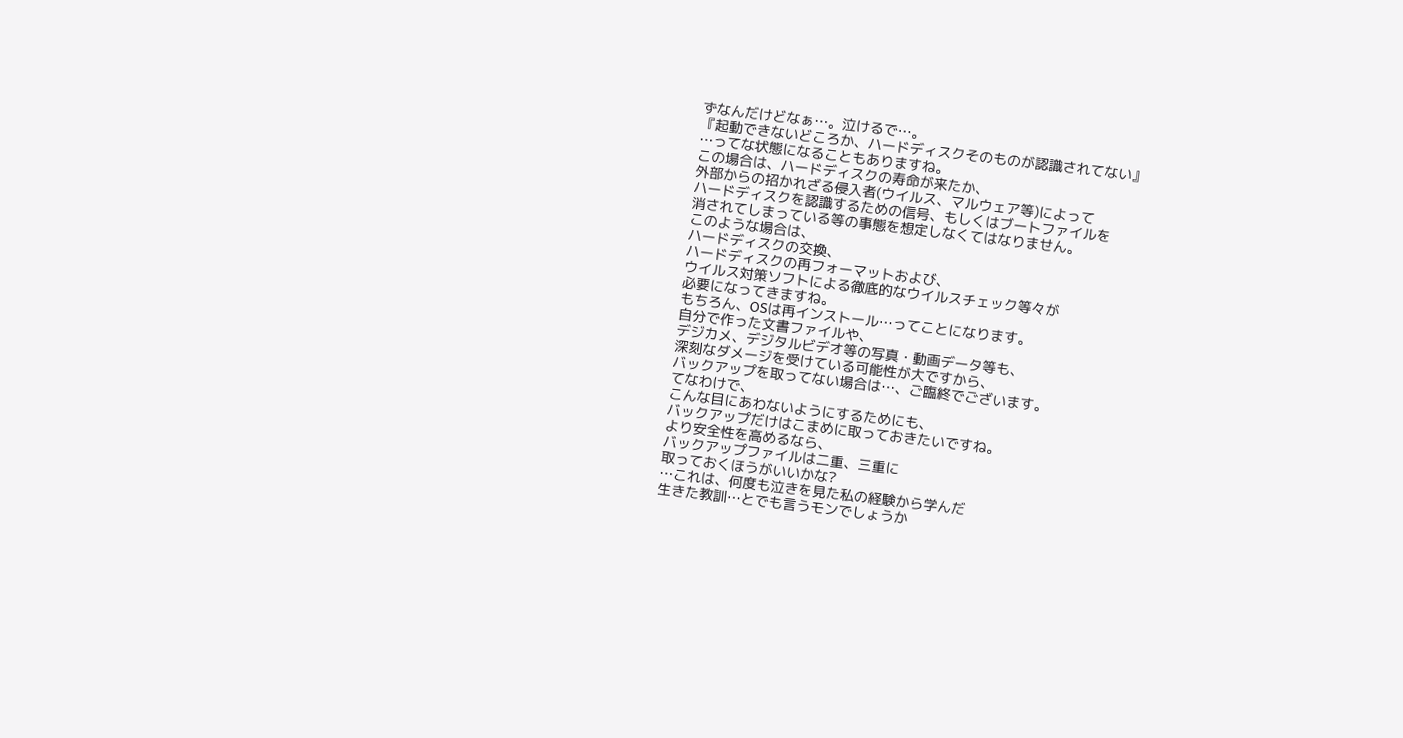ずなんだけどなぁ…。泣けるで…。
『起動できないどころか、ハードディスクそのものが認識されてない』
…ってな状態になることもありますね。
この場合は、ハードディスクの寿命が来たか、
外部からの招かれざる侵入者(ウイルス、マルウェア等)によって
ハードディスクを認識するための信号、もしくはブートファイルを
消されてしまっている等の事態を想定しなくてはなりません。
このような場合は、
ハードディスクの交換、
ハードディスクの再フォーマットおよび、
ウイルス対策ソフトによる徹底的なウイルスチェック等々が
必要になってきますね。
もちろん、OSは再インストール…ってことになります。
自分で作った文書ファイルや、
デジカメ、デジタルビデオ等の写真・動画データ等も、
深刻なダメージを受けている可能性が大ですから、
バックアップを取ってない場合は…、ご臨終でございます。
てなわけで、
こんな目にあわないようにするためにも、
バックアップだけはこまめに取っておきたいですね。
より安全性を高めるなら、
バックアップファイルは二重、三重に
取っておくほうがいいかな?
…これは、何度も泣きを見た私の経験から学んだ
生きた教訓…とでも言うモンでしょうか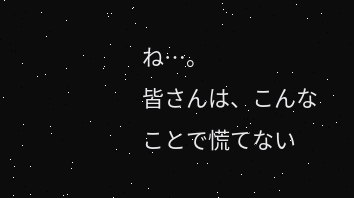ね…。
皆さんは、こんなことで慌てない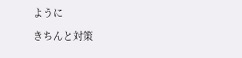ように
きちんと対策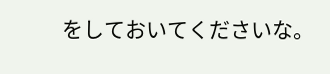をしておいてくださいな。